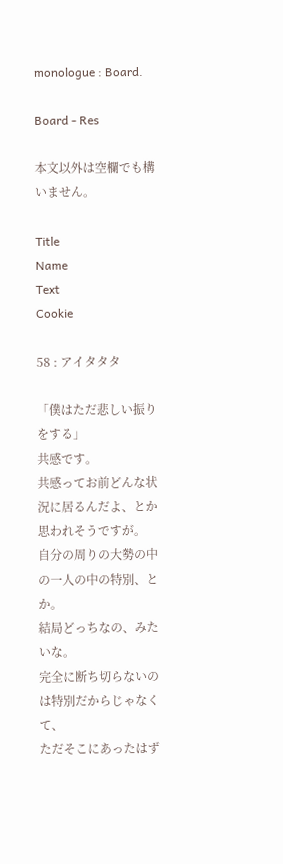monologue : Board.

Board - Res

本文以外は空欄でも構いません。

Title
Name
Text
Cookie

58 : アイタタタ

「僕はただ悲しい振りをする」
共感です。
共感ってお前どんな状況に居るんだよ、とか思われそうですが。
自分の周りの大勢の中の一人の中の特別、とか。
結局どっちなの、みたいな。
完全に断ち切らないのは特別だからじゃなくて、
ただそこにあったはず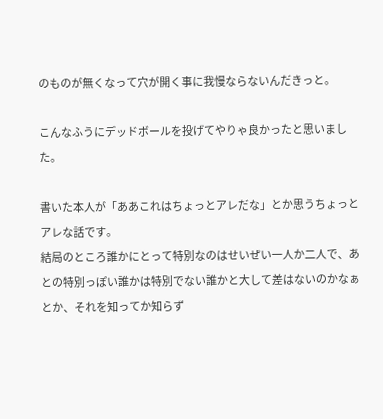のものが無くなって穴が開く事に我慢ならないんだきっと。

こんなふうにデッドボールを投げてやりゃ良かったと思いました。

書いた本人が「ああこれはちょっとアレだな」とか思うちょっとアレな話です。
結局のところ誰かにとって特別なのはせいぜい一人か二人で、あとの特別っぽい誰かは特別でない誰かと大して差はないのかなぁとか、それを知ってか知らず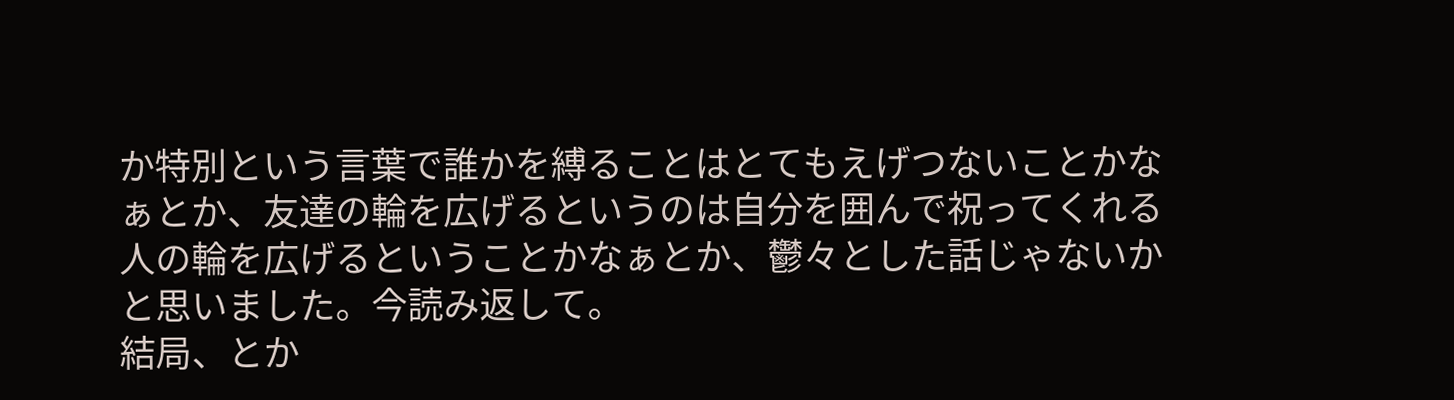か特別という言葉で誰かを縛ることはとてもえげつないことかなぁとか、友達の輪を広げるというのは自分を囲んで祝ってくれる人の輪を広げるということかなぁとか、鬱々とした話じゃないかと思いました。今読み返して。
結局、とか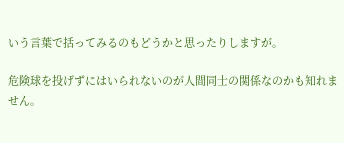いう言葉で括ってみるのもどうかと思ったりしますが。

危険球を投げずにはいられないのが人間同士の関係なのかも知れません。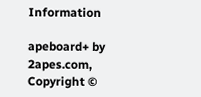Information

apeboard+ by 2apes.com,
Copyright ©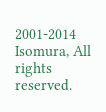2001-2014 Isomura, All rights reserved.